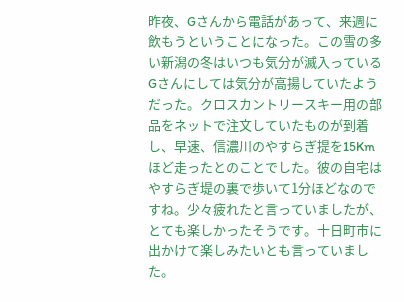昨夜、Gさんから電話があって、来週に飲もうということになった。この雪の多い新潟の冬はいつも気分が滅入っているGさんにしては気分が高揚していたようだった。クロスカントリースキー用の部品をネットで注文していたものが到着し、早速、信濃川のやすらぎ提を15Kmほど走ったとのことでした。彼の自宅はやすらぎ堤の裏で歩いて1分ほどなのですね。少々疲れたと言っていましたが、とても楽しかったそうです。十日町市に出かけて楽しみたいとも言っていました。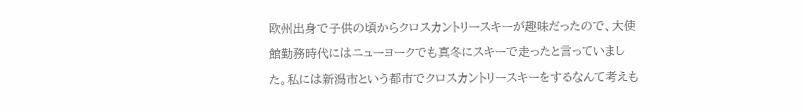欧州出身で子供の頃からクロスカントリースキーが趣味だったので、大使館勤務時代にはニューヨークでも真冬にスキーで走ったと言っていました。私には新潟市という都市でクロスカントリースキーをするなんて考えも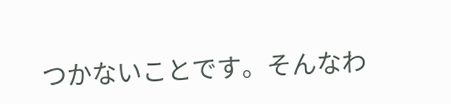つかないことです。そんなわ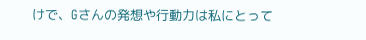けで、Gさんの発想や行動力は私にとって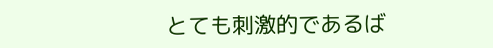とても刺激的であるば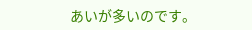あいが多いのです。